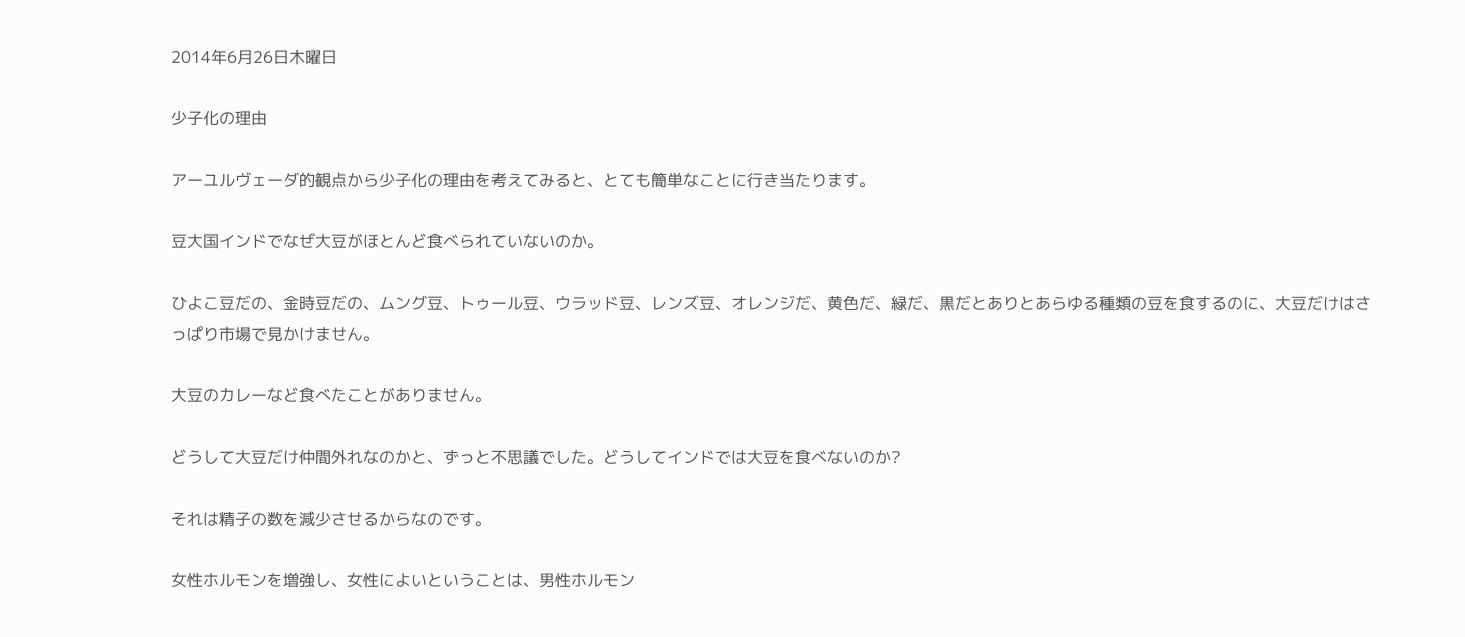2014年6月26日木曜日

少子化の理由

アーユルヴェーダ的観点から少子化の理由を考えてみると、とても簡単なことに行き当たります。

豆大国インドでなぜ大豆がほとんど食べられていないのか。

ひよこ豆だの、金時豆だの、ムング豆、トゥール豆、ウラッド豆、レンズ豆、オレンジだ、黄色だ、緑だ、黒だとありとあらゆる種類の豆を食するのに、大豆だけはさっぱり市場で見かけません。

大豆のカレーなど食べたことがありません。

どうして大豆だけ仲間外れなのかと、ずっと不思議でした。どうしてインドでは大豆を食べないのか?

それは精子の数を減少させるからなのです。

女性ホルモンを増強し、女性によいということは、男性ホルモン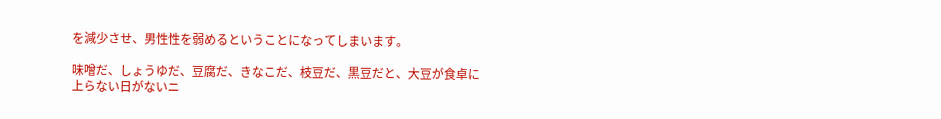を減少させ、男性性を弱めるということになってしまいます。

味噌だ、しょうゆだ、豆腐だ、きなこだ、枝豆だ、黒豆だと、大豆が食卓に上らない日がないニ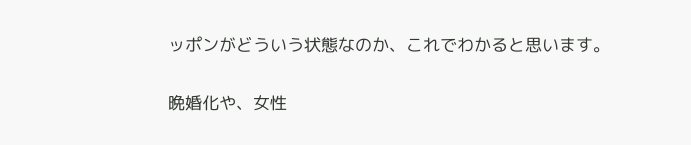ッポンがどういう状態なのか、これでわかると思います。

晩婚化や、女性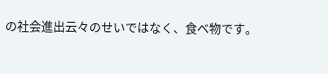の社会進出云々のせいではなく、食べ物です。